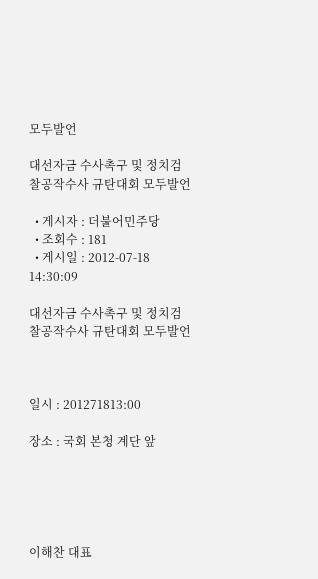모두발언

대선자금 수사촉구 및 정치검찰공작수사 규탄대회 모두발언

  • 게시자 : 더불어민주당
  • 조회수 : 181
  • 게시일 : 2012-07-18 14:30:09

대선자금 수사촉구 및 정치검찰공작수사 규탄대회 모두발언



일시 : 201271813:00

장소 : 국회 본청 계단 앞





이해찬 대표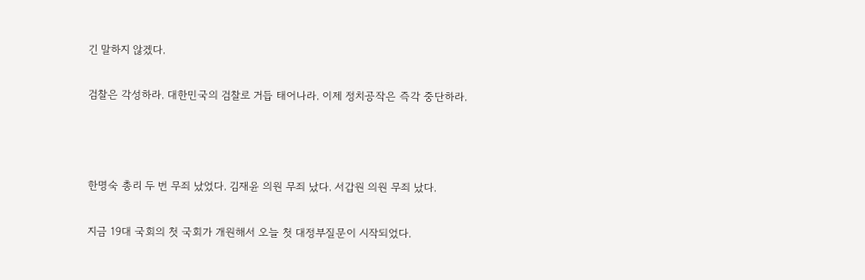긴 말하지 않겠다.

검찰은 각성하라. 대한민국의 검찰로 거듭 태어나라. 이제 정치공작은 즉각 중단하라.



한명숙 총리 두 번 무죄 났었다. 김재윤 의원 무죄 났다. 서갑원 의원 무죄 났다.

지금 19대 국회의 첫 국회가 개원해서 오늘 첫 대정부질문이 시작되었다.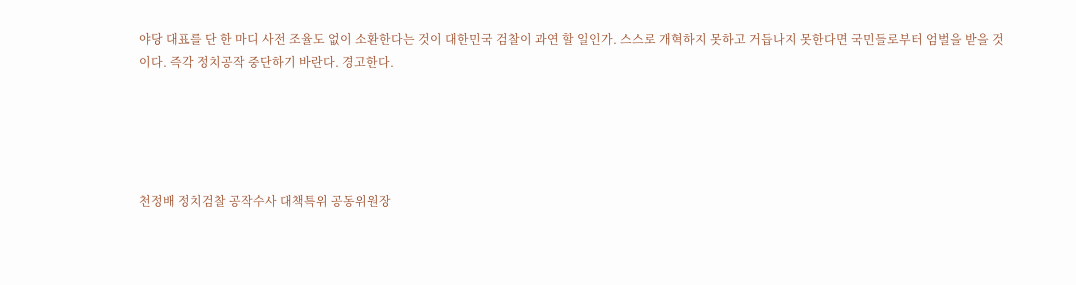야당 대표를 단 한 마디 사전 조율도 없이 소환한다는 것이 대한민국 검찰이 과연 할 일인가. 스스로 개혁하지 못하고 거듭나지 못한다면 국민들로부터 엄벌을 받을 것이다. 즉각 정치공작 중단하기 바란다. 경고한다.





천정배 정치검찰 공작수사 대책특위 공동위원장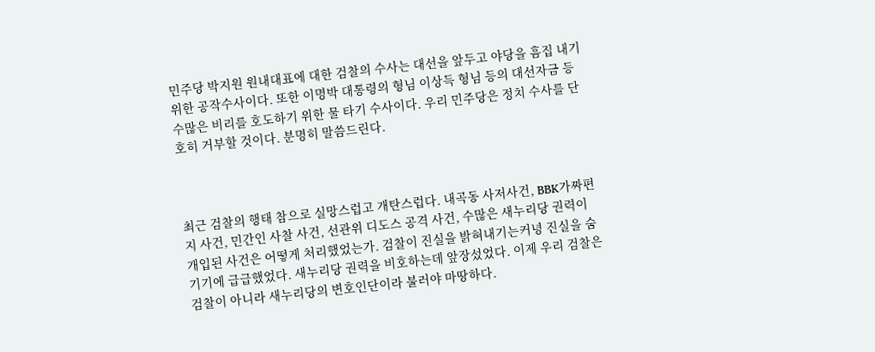민주당 박지원 원내대표에 대한 검찰의 수사는 대선을 앞두고 야당을 흠집 내기 위한 공작수사이다. 또한 이명박 대통령의 형님 이상득 형님 등의 대선자금 등 수많은 비리를 호도하기 위한 물 타기 수사이다. 우리 민주당은 정치 수사를 단호히 거부할 것이다. 분명히 말씀드린다.



최근 검찰의 행태 참으로 실망스럽고 개탄스럽다. 내곡동 사저사건, BBK가짜편지 사건, 민간인 사찰 사건, 선관위 디도스 공격 사건, 수많은 새누리당 권력이 개입된 사건은 어떻게 처리했었는가. 검찰이 진실을 밝혀내기는커녕 진실을 숨기기에 급급했었다. 새누리당 권력을 비호하는데 앞장섰었다. 이제 우리 검찰은 검찰이 아니라 새누리당의 변호인단이라 불러야 마땅하다.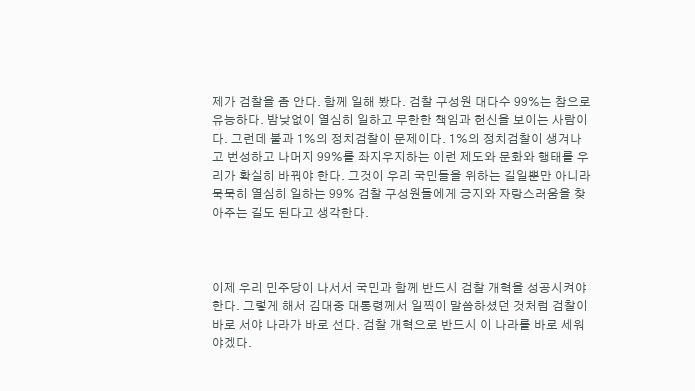제가 검찰을 좀 안다. 함께 일해 봤다. 검찰 구성원 대다수 99%는 참으로 유능하다. 밤낮없이 열심히 일하고 무한한 책임과 헌신을 보이는 사람이다. 그런데 불과 1%의 정치검찰이 문제이다. 1%의 정치검찰이 생겨나고 번성하고 나머지 99%를 좌지우지하는 이런 제도와 문화와 행태를 우리가 확실히 바꿔야 한다. 그것이 우리 국민들을 위하는 길일뿐만 아니라 묵묵히 열심히 일하는 99% 검찰 구성원들에게 긍지와 자랑스러움을 찾아주는 길도 된다고 생각한다.



이제 우리 민주당이 나서서 국민과 함께 반드시 검찰 개혁을 성공시켜야 한다. 그렇게 해서 김대중 대통령께서 일찍이 말씀하셨던 것처럼 검찰이 바로 서야 나라가 바로 선다. 검찰 개혁으로 반드시 이 나라를 바로 세워야겠다.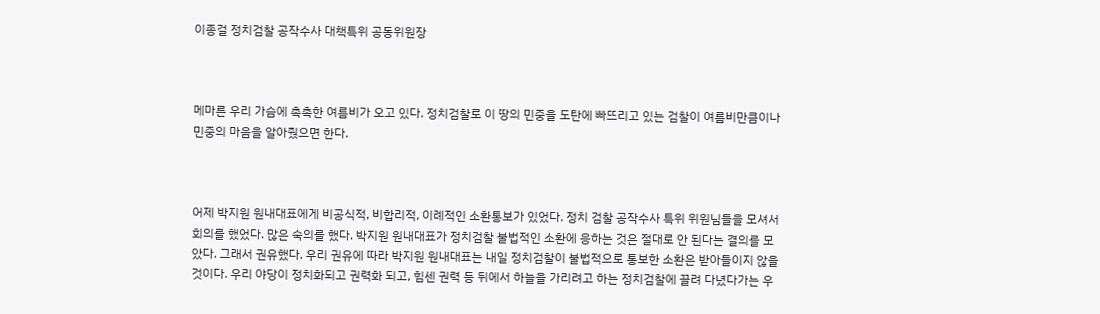이종걸 정치검찰 공작수사 대책특위 공동위원장



메마른 우리 가슴에 촉촉한 여름비가 오고 있다. 정치검찰로 이 땅의 민중을 도탄에 빠뜨리고 있는 검찰이 여름비만큼이나 민중의 마음을 알아줬으면 한다.



어제 박지원 원내대표에게 비공식적, 비합리적, 이례적인 소환통보가 있었다. 정치 검찰 공작수사 특위 위원님들을 모셔서 회의를 했었다. 많은 숙의를 했다. 박지원 원내대표가 정치검찰 불법적인 소환에 응하는 것은 절대로 안 된다는 결의를 모았다. 그래서 권유했다. 우리 권유에 따라 박지원 원내대표는 내일 정치검찰이 불법적으로 통보한 소환은 받아들이지 않을 것이다. 우리 야당이 정치화되고 권력화 되고, 힘센 권력 등 뒤에서 하늘을 가리려고 하는 정치검찰에 끌려 다녔다가는 우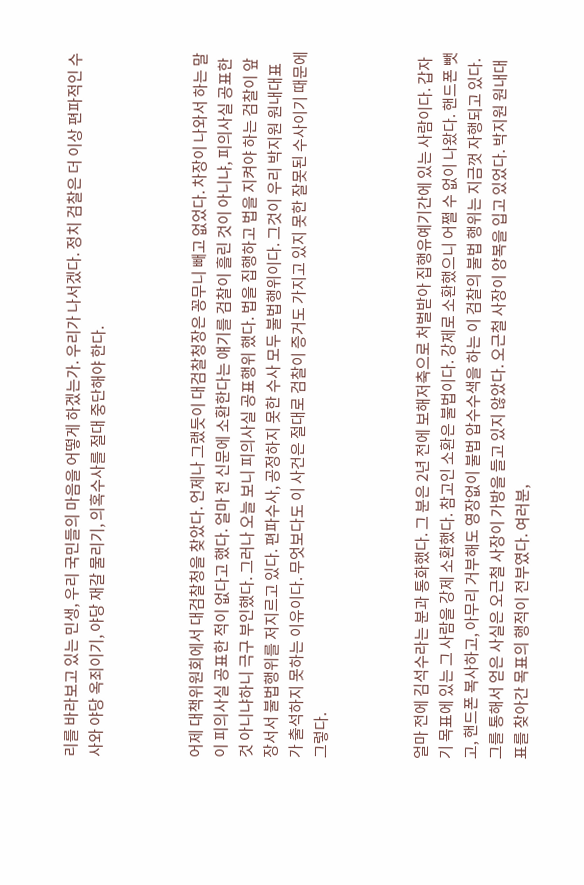리를 바라보고 있는 민생, 우리 국민들의 마음을 어떻게 하겠는가. 우리가 나서겠다. 정치 검찰은 더 이상 편파적인 수사와 야당 옥죄이기, 야당 재갈 물리기, 의혹수사를 절대 중단해야 한다.



어제 대책위원회에서 대검찰청을 찾았다. 언제나 그랬듯이 대검찰청장은 꽁무니 빼고 없었다. 차장이 나와서 하는 말이 피의사실 공표한 적이 없다고 했다. 얼마 전 신문에 소환한다는 얘기를 검찰이 흘린 것이 아니냐, 피의사실 공표한 것 아니냐하니 극구 부인했다. 그러나 오늘 보니 피의사실 공표행위 했다. 법을 집행하고 법을 지켜야 하는 검찰이 앞장서서 불법행위를 저지르고 있다. 편파수사, 공정하지 못한 수사 모두 불법행위이다. 그것이 우리 박지원 원내대표가 출석하지 못하는 이유이다. 무엇보다도 이 사건은 절대로 검찰이 증거도 가지고 있지 못한 잘못된 수사이기 때문에 그렇다.



얼마 전에 김석수라는 분과 통화했다. 그 분은 2년 전에 보해저축으로 처벌받아 집행유예기간에 있는 사람이다. 갑자기 목표에 있는 그 사람을 강제 소환했다. 참고인 소환은 불법이다. 강제로 소환했으니 어쩔 수 없이 나왔다. 핸드폰 뺏고, 핸드폰 복사하고, 아무리 거부해도 영장없이 불법 압수수색을 하는 이 검찰의 불법 행위는 지금껏 자행되고 있다. 그를 통해서 얻은 사실은 오근철 사장이 가방을 들고 있지 않았다. 오근철 사장이 양복을 입고 있었다. 박지원 원내대표를 찾아간 목표의 행적이 전부였다. 여러분,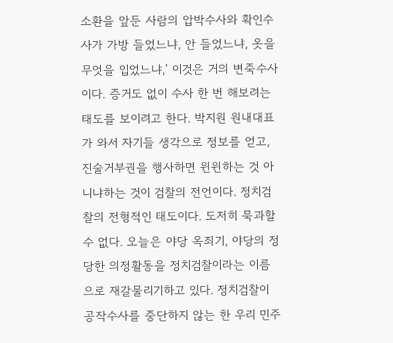소환을 앞둔 사람의 압박수사와 확인수사가 가방 들었느냐, 안 들었느냐, 옷을 무엇을 입었느냐,’ 이것은 거의 변죽수사이다. 증거도 없이 수사 한 번 해보려는 태도를 보이려고 한다. 박지원 원내대표가 와서 자기들 생각으로 정보를 얻고, 진술거부권을 행사하면 윈윈하는 것 아니냐하는 것이 검찰의 전언이다. 정치검찰의 전형적인 태도이다. 도저히 묵과할 수 없다. 오늘은 야당 옥죄기, 야당의 정당한 의정활동을 정치검찰이라는 이름으로 재갈물리기하고 있다. 정치검찰이 공작수사를 중단하지 않는 한 우리 민주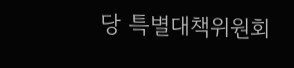당 특별대책위원회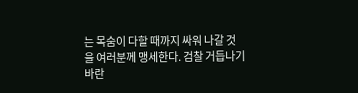는 목숨이 다할 때까지 싸워 나갈 것을 여러분께 맹세한다. 검찰 거듭나기 바란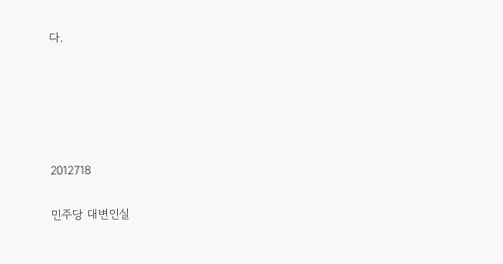다.





2012718

민주당 대변인실